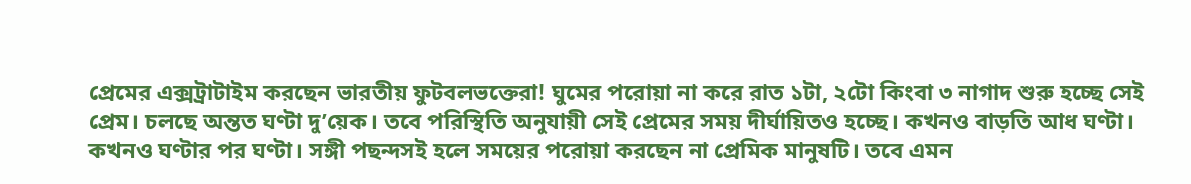প্রেমের এক্সট্রাটাইম করছেন ভারতীয় ফুটবলভক্তেরা! ঘুমের পরোয়া না করে রাত ১টা, ২টো কিংবা ৩ নাগাদ শুরু হচ্ছে সেই প্রেম। চলছে অন্তত ঘণ্টা দু’য়েক। তবে পরিস্থিতি অনুযায়ী সেই প্রেমের সময় দীর্ঘায়িতও হচ্ছে। কখনও বাড়তি আধ ঘণ্টা। কখনও ঘণ্টার পর ঘণ্টা। সঙ্গী পছন্দসই হলে সময়ের পরোয়া করছেন না প্রেমিক মানুষটি। তবে এমন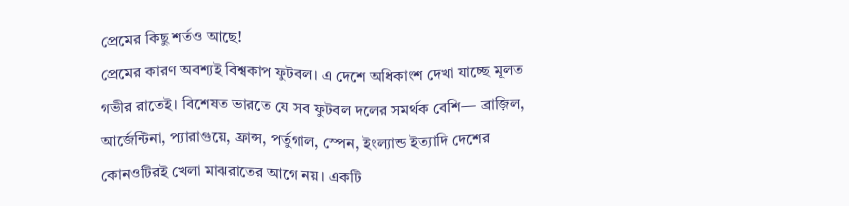প্রেমের কিছু শর্তও আছে!
প্রেমের কারণ অবশ্যই বিশ্বকাপ ফুটবল। এ দেশে অধিকাংশ দেখা যাচ্ছে মূলত গভীর রাতেই। বিশেষত ভারতে যে সব ফুটবল দলের সমর্থক বেশি— ব্রাজ়িল, আর্জেন্টিনা, প্যারাগুয়ে, ফ্রান্স, পর্তুগাল, স্পেন, ইংল্যান্ড ইত্যাদি দেশের কোনওটিরই খেলা মাঝরাতের আগে নয়। একটি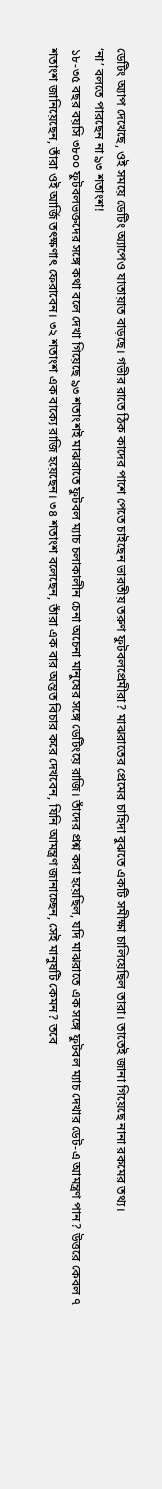ডেটিং অ্যাপ দেখেছে, ওই সময়ে ডেটিং অ্যাপেও যাতায়াত বাড়ছে। গভীর রাতে ঠিক কাদের পাশে পেতে চাইছেন ভারতীয় তরুণ ফুটবলপ্রেমীরা? মাঝরাতের প্রেমের চাহিদা বুঝতে একটি সমীক্ষা চালিয়েছিল তারা। তাতেই জানা গিয়েছে নানা রকমের তথ্য।
‘না’ বলতে পারছেন না ৯৩ শতাংশ!
১৮-৩৫ বছর বয়সি ৩৮০০ ফুটবলভক্তদের সঙ্গে কথা বলে দেখা গিয়েছে ৯৩ শতাংশই মাঝরাতে ফুটবল ম্যাচ চলাকালীন চেনা অচেনা মানুষের সঙ্গে ডেটিংয়ে রাজি। তাঁদের প্রশ্ন করা হয়েছিল, যদি মাঝরাতে এক সঙ্গে ফুটবল ম্যাচ দেখার ডেট-এ আমন্ত্রণ পান? উত্তরে কেবল ৭ শতাংশ জানিয়েছেন, তাঁরা ওই আর্জি তৎক্ষণাৎ ফেরাবেন। ৩২ শতাংশ এক বাক্যে রাজি হয়েছেন। ৩৪ শতাংশ বলেছেন, তাঁরা এক বার অন্তত বিচার করে দেখবেন, যিনি আমন্ত্রণ জানাচ্ছেন, সেই মানুষটি কেমন? তবে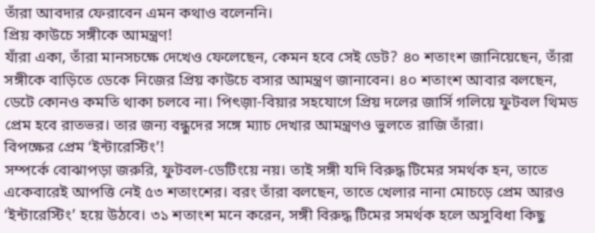তাঁরা আবদার ফেরাবেন এমন কথাও বলেননি।
প্রিয় কাউচে সঙ্গীকে আমন্ত্রণ!
যাঁরা একা, তাঁরা মানসচক্ষে দেখেও ফেলেছেন, কেমন হবে সেই ডেট? ৪০ শতাংশ জানিয়েছেন, তাঁরা সঙ্গীকে বাড়িতে ডেকে নিজের প্রিয় কাউচে বসার আমন্ত্রণ জানাবেন। ৪০ শতাংশ আবার বলছেন, ডেটে কোনও কমতি থাকা চলবে না। পিৎজ়া-বিয়ার সহযোগে প্রিয় দলের জার্সি গলিয়ে ফুটবল থিমড প্রেম হবে রাতভর। তার জন্য বন্ধুদের সঙ্গে ম্যাচ দেখার আমন্ত্রণও ভুলতে রাজি তাঁরা।
বিপক্ষের প্রেম ‘ইন্টারেস্টিং’!
সম্পর্কে বোঝাপড়া জরুরি, ফুটবল-ডেটিংয়ে নয়। তাই সঙ্গী যদি বিরুদ্ধ টিমের সমর্থক হন, তাতে একেবারেই আপত্তি নেই ৫৩ শতাংশের। বরং তাঁরা বলছেন, তাতে খেলার নানা মোচড়ে প্রেম আরও ‘ইন্টারেস্টিং’ হয়ে উঠবে। ৩১ শতাংশ মনে করেন, সঙ্গী বিরুদ্ধ টিমের সমর্থক হলে অসুবিধা কিছু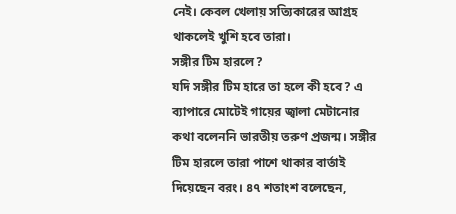নেই। কেবল খেলায় সত্যিকারের আগ্রহ থাকলেই খুশি হবে তারা।
সঙ্গীর টিম হারলে?
যদি সঙ্গীর টিম হারে তা হলে কী হবে? এ ব্যাপারে মোটেই গায়ের জ্বালা মেটানোর কথা বলেননি ভারতীয় তরুণ প্রজন্ম। সঙ্গীর টিম হারলে তারা পাশে থাকার বার্তাই দিয়েছেন বরং। ৪৭ শতাংশ বলেছেন,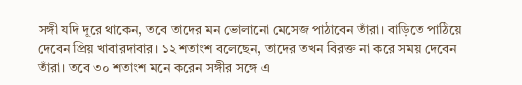সঙ্গী যদি দূরে থাকেন, তবে তাদের মন ভোলানো মেসেজ পাঠাবেন তাঁরা। বাড়িতে পাঠিয়ে দেবেন প্রিয় খাবারদাবার। ১২ শতাংশ বলেছেন, তাদের তখন বিরক্ত না করে সময় দেবেন তাঁরা। তবে ৩০ শতাংশ মনে করেন সঙ্গীর সঙ্গে এ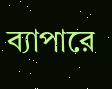ব্যাপারে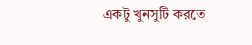একটু খুনসুটি করতে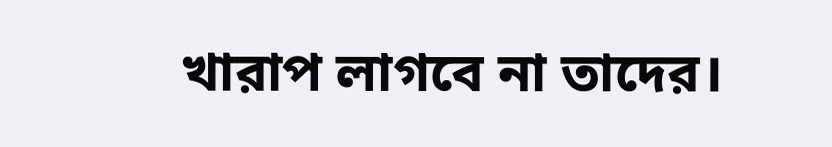খারাপ লাগবে না তাদের।